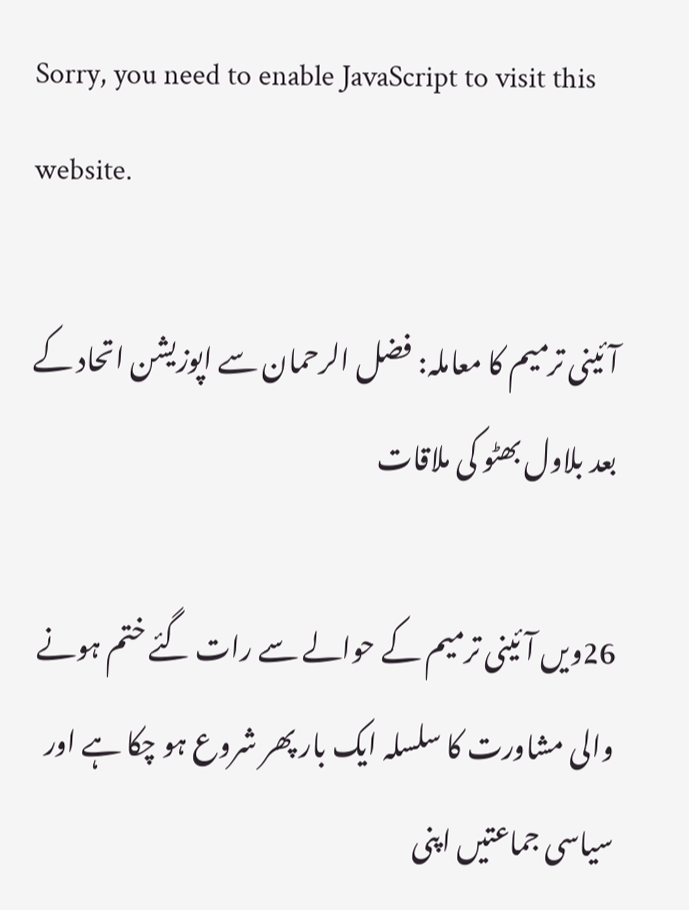Sorry, you need to enable JavaScript to visit this website.

آئینی ترمیم کا معاملہ: فضل الرحمان سے اپوزیشن اتحاد کے بعد بلاول بھٹو کی ملاقات

26ویں آئینی ترمیم کے حوالے سے رات گئے ختم ہونے والی مشاورت کا سلسلہ ایک بار پھر شروع ہو چکا ہے اور سیاسی جماعتیں اپنی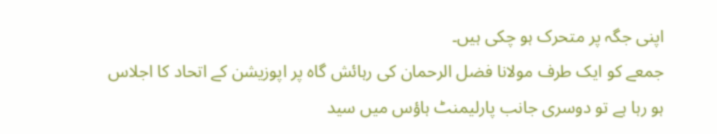اپنی جگہ پر متحرک ہو چکی ہیں۔
جمعے کو ایک طرف مولانا فضل الرحمان کی رہائش گاہ پر اپوزیشن کے اتحاد کا اجلاس ہو رہا ہے تو دوسری جانب پارلیمنٹ ہاؤس میں سید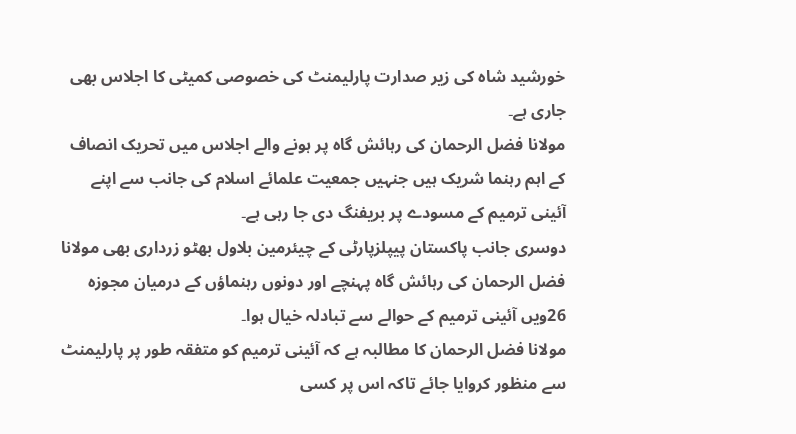خورشید شاہ کی زیر صدارت پارلیمنٹ کی خصوصی کمیٹی کا اجلاس بھی جاری ہے۔
مولانا فضل الرحمان کی رہائش گاہ پر ہونے والے اجلاس میں تحریک انصاف کے اہم رہنما شریک ہیں جنہیں جمعیت علمائے اسلام کی جانب سے اپنے آئینی ترمیم کے مسودے پر بریفنگ دی جا رہی ہے۔
دوسری جانب پاکستان پیپلزپارٹی کے چیئرمین بلاول بھٹو زرداری بھی مولانا فضل الرحمان کی رہائش گاہ پہنچے اور دونوں رہنماؤں کے درمیان مجوزہ 26ویں آئینی ترمیم کے حوالے سے تبادلہ خیال ہوا۔
مولانا فضل الرحمان کا مطالبہ ہے کہ آئینی ترمیم کو متفقہ طور پر پارلیمنٹ سے منظور کروایا جائے تاکہ اس پر کسی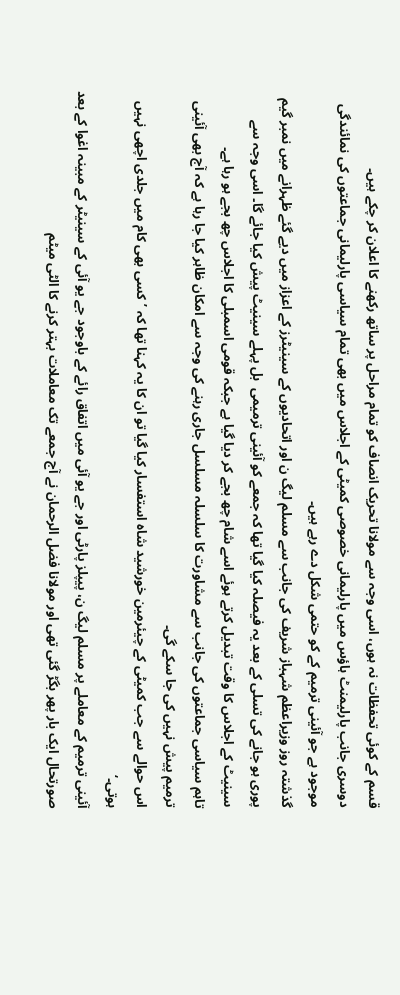قسم کے کوئی تحفظات نہ ہوں، اسی وجہ سے مولانا تحریک انصاف کو تمام مراحل پر ساتھ رکھنے کا اعلان کر چکے ہیں۔
دوسری جانب پارلیمنٹ ہاؤس میں پارلیمانی خصوصی کمیٹی کے اجلاس میں بھی تمام سیاسی پارلیمانی جماعتوں کی نمائندگی موجود ہے جو آئینی ترمیم کے کو حتمی شکل دے رہے ہیں۔
گذشتہ روز وزیراعظم شہباز شریف کی جانب سے مسلم لیگ ن اور اتحادیوں کے سینیٹرز کے اعزاز میں دیے گئے ظہرانے میں نمبر گیم پوری ہو جانے کی تسلی کے بعد یہ فیصلہ کیا گیا تھا کہ جمعے کو آئینی ترمیمی  بل پہلے سینیٹ پیش کیا جائے گا۔ اسی وجہ سے سینیٹ کے اجلاس کا وقت تبدیل کرتے ہوئے اسے شام چھ بجے کر دیا گیا ہے جبکہ قومی اسمبلی کا اجلاس چھ بجے ہو رہا ہے۔
تاہم سیاسی جماعتوں کی جانب سے مشاورت کا سلسلہ مسلسل جاری رہنے کی وجہ سے امکان ظاہر کیا جا رہا ہے کہ آج بھی آئینی ترمیم پیش نہیں کی جا سکے گی۔
اس حوالے سے جب کمیٹی کے چیئرمین خورشید شاہ استفسار کیا گیا تو ان کا یہ کہنا تھا کہ ’کسی بھی کام میں جلدی اچھی نہیں ہوتی۔‘
آئینی ترمیم کے معاملے پر مسلم لیگ ن، پیپلز پارٹی اور جے یو آئی میں اتفاق رائے کے باوجود جے یو آئی کے سینیٹر کے مبینہ اغوا کے بعد صورتحال ایک بار پھر بگڑ گئی تھی اور مولانا فضل الرحمان نے آج جمعے تک معاملات بہتر کرنے کا الٹی میٹم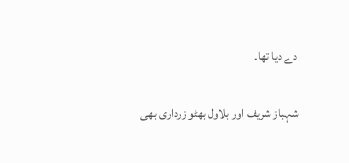دے دیا تھا۔

شہباز شریف اور بلاول بھٹو زرداری بھی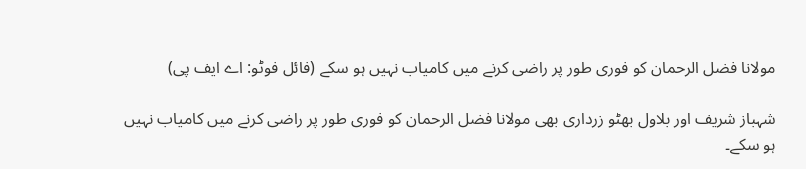مولانا فضل الرحمان کو فوری طور پر راضی کرنے میں کامیاب نہیں ہو سکے (فائل فوٹو: اے ایف پی)

شہباز شریف اور بلاول بھٹو زرداری بھی مولانا فضل الرحمان کو فوری طور پر راضی کرنے میں کامیاب نہیں ہو سکے۔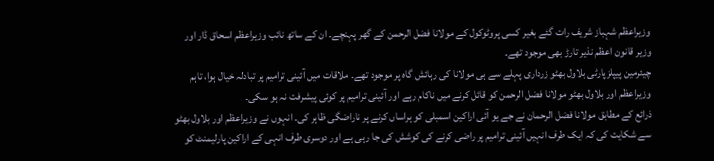وزیراعظم شہباز شریف رات گئے بغیر کسی پروٹوکول کے مولانا فضل الرحمن کے گھر پہنچے۔ ان کے ساتھ نائب وزیراعظم اسحاق ڈار اور وزیر قانون اعظم نذیر تارڑ بھی موجود تھے۔
چیئرمین پیپلزپارٹی بلاول بھٹو زرداری پہلے سے ہی مولانا کی رہائش گاہ پر موجود تھے۔ ملاقات میں آئینی ترامیم پر تبادلہ خیال ہوا، تاہم وزیراعظم اور بلاول بھٹو مولانا فضل الرحمن کو قائل کرنے میں ناکام رہے اور آئینی ترامیم پر کوئی پیشرفت نہ ہو سکی۔
ذرائع کے مطابق مولانا فضل الرحمان نے جے یو آئی اراکین اسمبلی کو ہراساں کرنے پر ناراضگی ظاہر کی۔ انہوں نے وزیراعظم اور بلاول بھٹو سے شکایت کی کہ ایک طرف انہیں آئینی ترامیم پر راضی کرنے کی کوشش کی جا رہی ہے اور دوسری طرف انہی کے اراکین پارلیمنٹ کو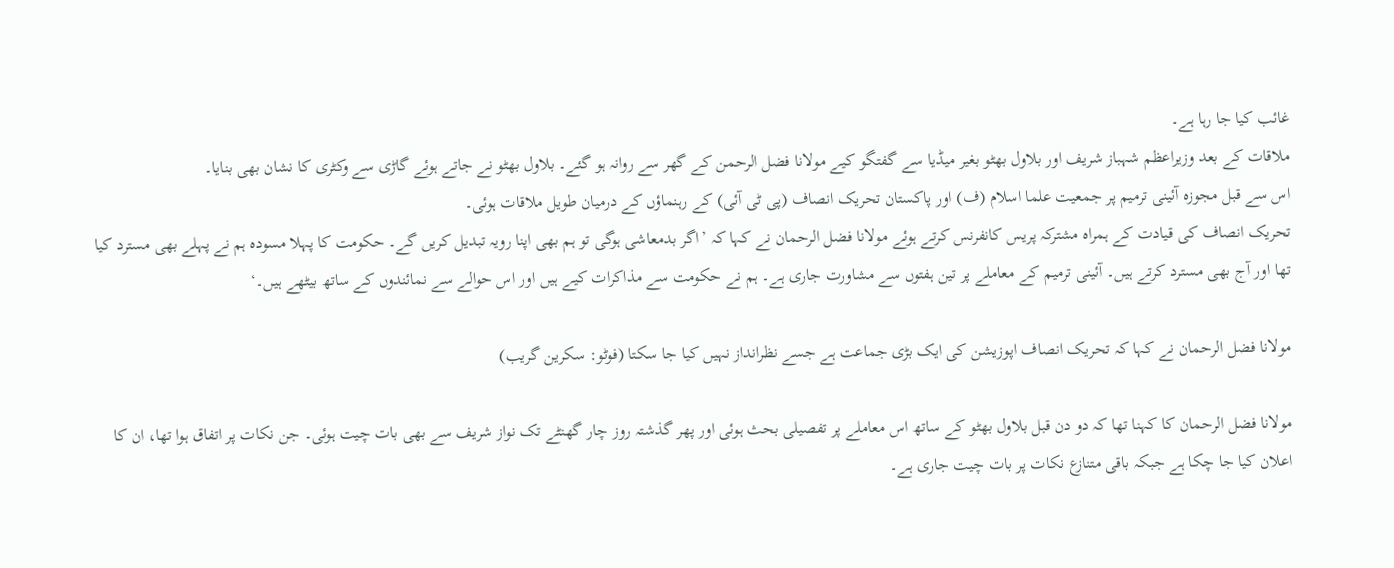غائب کیا جا رہا ہے۔
ملاقات کے بعد وزیراعظم شہباز شریف اور بلاول بھٹو بغیر میڈیا سے گفتگو کیے مولانا فضل الرحمن کے گھر سے روانہ ہو گئے۔ بلاول بھٹو نے جاتے ہوئے گاڑی سے وکٹری کا نشان بھی بنایا۔
اس سے قبل مجوزہ آئینی ترمیم پر جمعیت علما اسلام (ف) اور پاکستان تحریک انصاف (پی ٹی آئی) کے رہنماؤں کے درمیان طویل ملاقات ہوئی۔
تحریک انصاف کی قیادت کے ہمراہ مشترکہ پریس کانفرنس کرتے ہوئے مولانا فضل الرحمان نے کہا کہ ’اگر بدمعاشی ہوگی تو ہم بھی اپنا رویہ تبدیل کریں گے۔ حکومت کا پہلا مسودہ ہم نے پہلے بھی مسترد کیا تھا اور آج بھی مسترد کرتے ہیں۔ آئینی ترمیم کے معاملے پر تین ہفتوں سے مشاورت جاری ہے۔ ہم نے حکومت سے مذاکرات کیے ہیں اور اس حوالے سے نمائندوں کے ساتھ بیٹھے ہیں۔‘

مولانا فضل الرحمان نے کہا کہ تحریک انصاف اپوزیشن کی ایک بڑی جماعت ہے جسے نظرانداز نہیں کیا جا سکتا (فوٹو: سکرین گریب)

مولانا فضل الرحمان کا کہنا تھا کہ دو دن قبل بلاول بھٹو کے ساتھ اس معاملے پر تفصیلی بحث ہوئی اور پھر گذشتہ روز چار گھنٹے تک نواز شریف سے بھی بات چیت ہوئی۔ جن نکات پر اتفاق ہوا تھا، ان کا اعلان کیا جا چکا ہے جبکہ باقی متنازع نکات پر بات چیت جاری ہے۔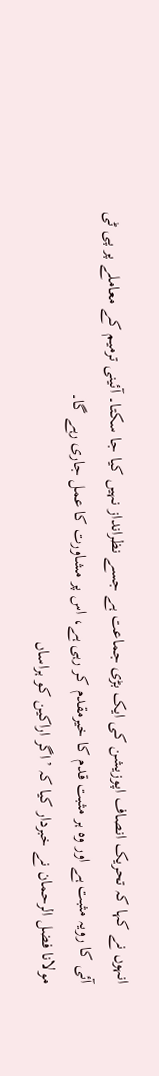انہوں نے کہا کہ تحریک انصاف اپوزیشن کی ایک بڑی جماعت ہے جسے نظرانداز نہیں کیا جا سکتا۔ آئینی ترمیم کے معاملے پر پی ٹی آئی کا رویہ مثبت ہے اور وہ ہر مثبت قدم کا خیرمقدم کر رہی ہے، اس پر مشاورت کا عمل جاری رہے گا۔
مولانا فضل الرحمان نے خبردار کیا کہ ’اگر اراکین کو ہراساں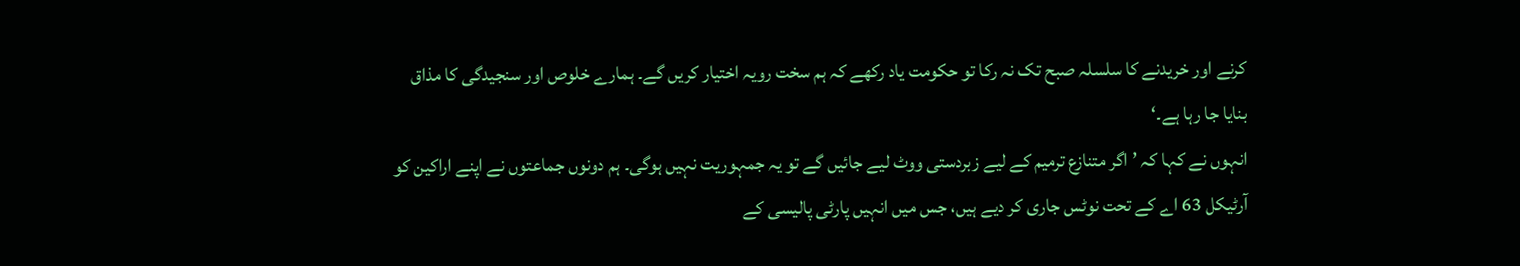کرنے اور خریدنے کا سلسلہ صبح تک نہ رکا تو حکومت یاد رکھے کہ ہم سخت رویہ اختیار کریں گے۔ ہمارے خلوص اور سنجیدگی کا مذاق بنایا جا رہا ہے۔‘
انہوں نے کہا کہ ’اگر متنازع ترمیم کے لیے زبردستی ووٹ لیے جائیں گے تو یہ جمہوریت نہیں ہوگی۔ ہم دونوں جماعتوں نے اپنے اراکین کو آرٹیکل 63 اے کے تحت نوٹس جاری کر دیے ہیں، جس میں انہیں پارٹی پالیسی کے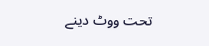تحت ووٹ دینے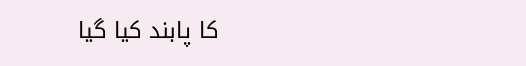کا پابند کیا گیا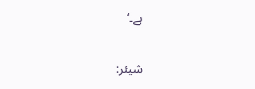ہے۔‘

شیئر: